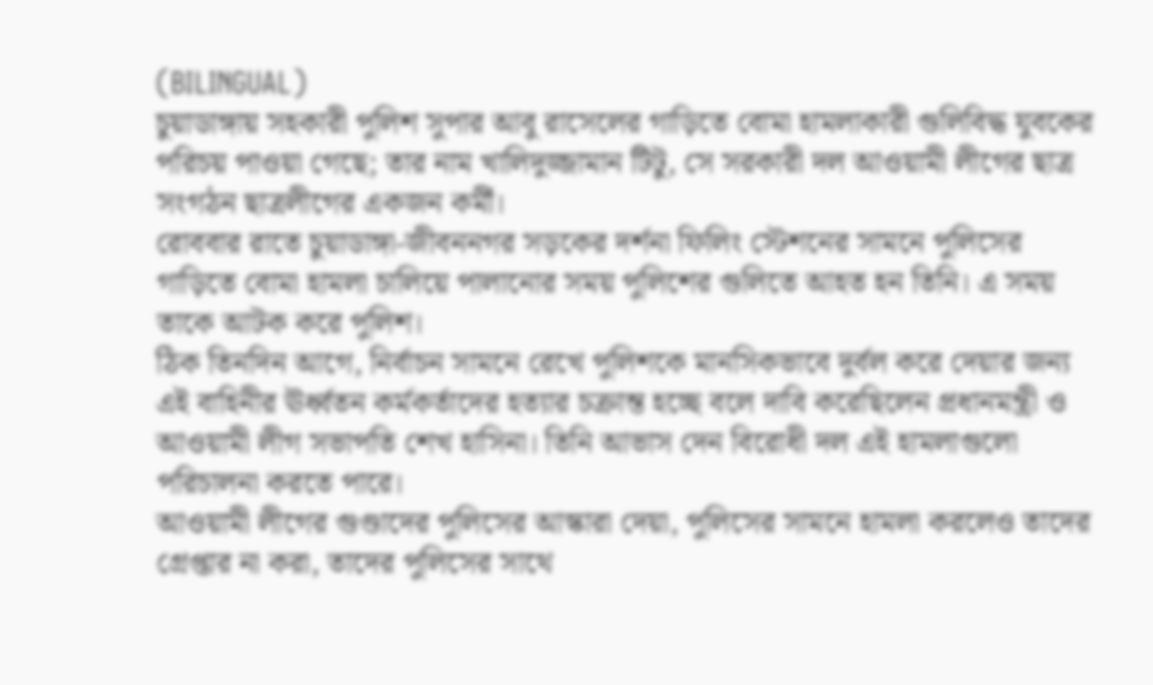(BILINGUAL)
চুয়াডাঙ্গায় সহকারী পুলিশ সুপার আবু রাসেলের গাড়িতে বোমা হামলাকারী গুলিবিদ্ধ যুবকের পরিচয় পাওয়া গেছে; তার নাম খালিদুজ্জামান টিটু, সে সরকারী দল আওয়ামী লীগের ছাত্র সংগঠন ছাত্রলীগের একজন কর্মী।
রোববার রাতে চুয়াডাঙ্গা-জীবননগর সড়কের দর্শনা ফিলিং স্টেশনের সামনে পুলিসের গাড়িতে বোমা হামলা চালিয়ে পালানোর সময় পুলিশের গুলিতে আহত হন তিনি। এ সময় তাকে আটক করে পুলিশ।
ঠিক তিনদিন আগে, নির্বাচন সামনে রেখে পুলিশকে মানসিকভাবে দুর্বল করে দেয়ার জন্য এই বাহিনীর ঊর্ধ্বতন কর্মকর্তাদের হত্যার চক্রান্ত হচ্ছে বলে দাবি করেছিলেন প্রধানমন্ত্রী ও আওয়ামী লীগ সভাপতি শেখ হাসিনা। তিনি আভাস দেন বিরোধী দল এই হামলাগুলো পরিচালনা করতে পারে।
আওয়ামী লীগের গুণ্ডাদের পুলিসের আস্কারা দেয়া, পুলিসের সামনে হামলা করলেও তাদের গ্রেপ্তার না করা, তাদের পুলিসের সাথে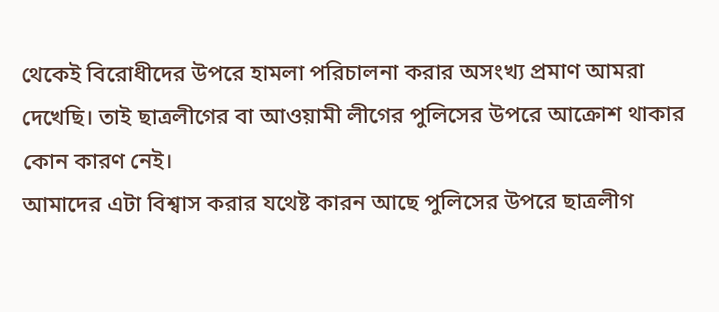থেকেই বিরোধীদের উপরে হামলা পরিচালনা করার অসংখ্য প্রমাণ আমরা দেখেছি। তাই ছাত্রলীগের বা আওয়ামী লীগের পুলিসের উপরে আক্রোশ থাকার কোন কারণ নেই।
আমাদের এটা বিশ্বাস করার যথেষ্ট কারন আছে পুলিসের উপরে ছাত্রলীগ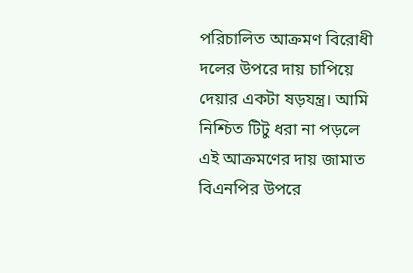পরিচালিত আক্রমণ বিরোধী দলের উপরে দায় চাপিয়ে দেয়ার একটা ষড়যন্ত্র। আমি নিশ্চিত টিটু ধরা না পড়লে এই আক্রমণের দায় জামাত বিএনপির উপরে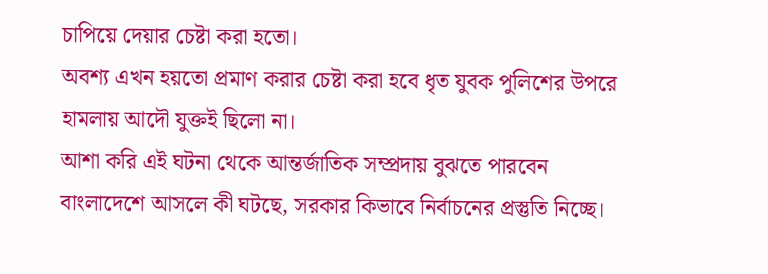চাপিয়ে দেয়ার চেষ্টা করা হতো।
অবশ্য এখন হয়তো প্রমাণ করার চেষ্টা করা হবে ধৃত যুবক পুলিশের উপরে হামলায় আদৌ যুক্তই ছিলো না।
আশা করি এই ঘটনা থেকে আন্তর্জাতিক সম্প্রদায় বুঝতে পারবেন বাংলাদেশে আসলে কী ঘটছে, সরকার কিভাবে নির্বাচনের প্রস্তুতি নিচ্ছে।